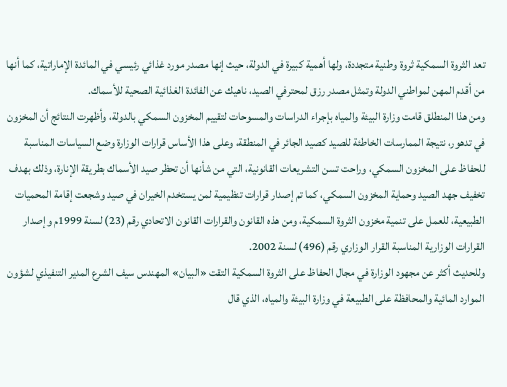تعد الثروة السمكية ثروة وطنية متجددة، ولها أهمية كبيرة في الدولة، حيث إنها مصدر مورد غذائي رئيسي في المائدة الإماراتية، كما أنها من أقدم المهن لمواطني الدولة وتمثل مصدر رزق لمحترفي الصيد، ناهيك عن الفائدة الغذائية الصحية للأسماك.
ومن هذا المنطلق قامت وزارة البيئة والمياه بإجراء الدراسات والمسوحات لتقييم المخزون السمكي بالدولة، وأظهرت النتائج أن المخزون في تدهور، نتيجة الممارسات الخاطئة للصيد كصيد الجائر في المنطقة، وعلى هذا الأساس قرارات الوزارة وضع السياسات المناسبة للحفاظ على المخزون السمكي، وراحت تسن التشريعات القانونية، التي من شأنها أن تحظر صيد الأسماك بطريقة الإنارة، وذلك بهدف تخفيف جهد الصيد وحماية المخزون السمكي، كما تم إصدار قرارات تنظيمية لمن يستخدم الخيران في صيد وشجعت إقامة المحميات الطبيعية، للعمل على تنمية مخزون الثروة السمكية، ومن هذه القانون والقرارات القانون الاتحادي رقم (23) لسنة 1999م وإصدار القرارات الوزارية المناسبة القرار الوزاري رقم (496) لسنة 2002.
وللحديث أكثر عن مجهود الوزارة في مجال الحفاظ على الثروة السمكية التقت «البيان» المهندس سيف الشرع المدير التنفيذي لشؤون الموارد المائية والمحافظة على الطبيعة في وزارة البيئة والمياه، الذي قال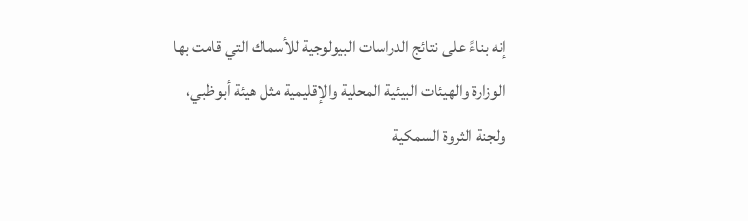إنه بناءً على نتائج الدراسات البيولوجية للأسماك التي قامت بها الوزارة والهيئات البيئية المحلية والإقليمية مثل هيئة أبوظبي، ولجنة الثروة السمكية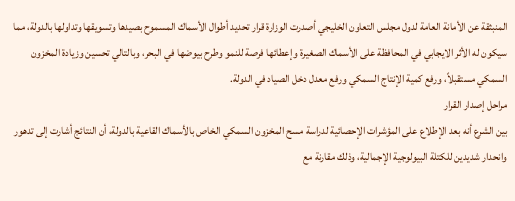المنبثقة عن الأمانة العامة لدول مجلس التعاون الخليجي أصدرت الوزارة قرار تحديد أطوال الأسماك المسموح بصيدها وتسويقها وتداولها بالدولة، مما سيكون له الأثر الايجابي في المحافظة على الأسماك الصغيرة وإعطائها فرصة للنمو وطرح بيوضها في البحر، وبالتالي تحسين وزيادة المخزون السمكي مستقبلاً، ورفع كمية الإنتاج السمكي ورفع معدل دخل الصياد في الدولة.
مراحل إصدار القرار
بين الشرع أنه بعد الإطلاع على المؤشرات الإحصائية لدراسة مسح المخزون السمكي الخاص بالأسماك القاعية بالدولة، أن النتائج أشارت إلى تدهور وانحدار شديدين للكتلة البيولوجية الإجمالية، وذلك مقارنة مع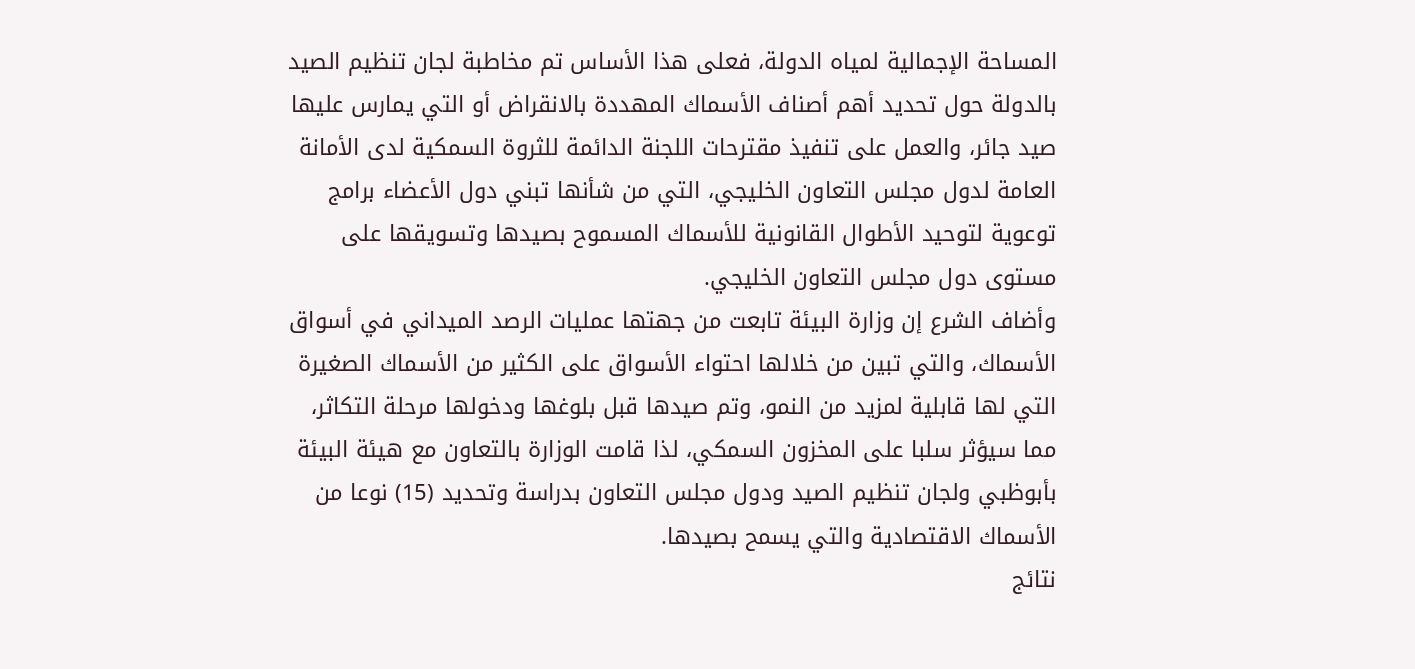المساحة الإجمالية لمياه الدولة، فعلى هذا الأساس تم مخاطبة لجان تنظيم الصيد بالدولة حول تحديد أهم أصناف الأسماك المهددة بالانقراض أو التي يمارس عليها صيد جائر، والعمل على تنفيذ مقترحات اللجنة الدائمة للثروة السمكية لدى الأمانة العامة لدول مجلس التعاون الخليجي، التي من شأنها تبني دول الأعضاء برامج توعوية لتوحيد الأطوال القانونية للأسماك المسموح بصيدها وتسويقها على مستوى دول مجلس التعاون الخليجي.
وأضاف الشرع إن وزارة البيئة تابعت من جهتها عمليات الرصد الميداني في أسواق الأسماك، والتي تبين من خلالها احتواء الأسواق على الكثير من الأسماك الصغيرة التي لها قابلية لمزيد من النمو، وتم صيدها قبل بلوغها ودخولها مرحلة التكاثر، مما سيؤثر سلبا على المخزون السمكي، لذا قامت الوزارة بالتعاون مع هيئة البيئة بأبوظبي ولجان تنظيم الصيد ودول مجلس التعاون بدراسة وتحديد (15) نوعا من الأسماك الاقتصادية والتي يسمح بصيدها.
نتائج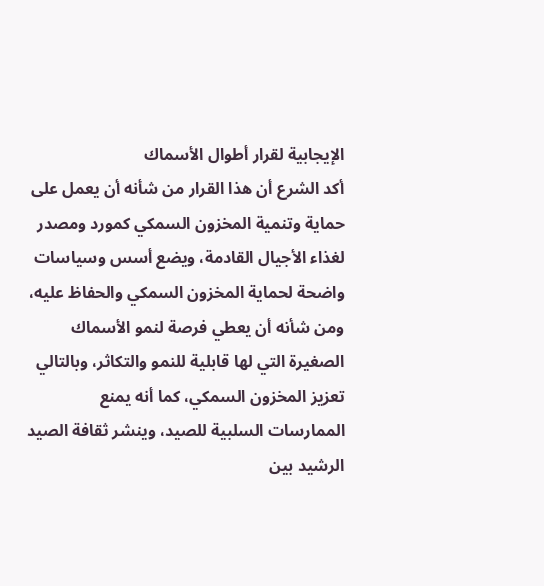الإيجابية لقرار أطوال الأسماك
أكد الشرع أن هذا القرار من شأنه أن يعمل على حماية وتنمية المخزون السمكي كمورد ومصدر لغذاء الأجيال القادمة، ويضع أسس وسياسات واضحة لحماية المخزون السمكي والحفاظ عليه، ومن شأنه أن يعطي فرصة لنمو الأسماك الصغيرة التي لها قابلية للنمو والتكاثر، وبالتالي تعزيز المخزون السمكي، كما أنه يمنع الممارسات السلبية للصيد، وينشر ثقافة الصيد الرشيد بين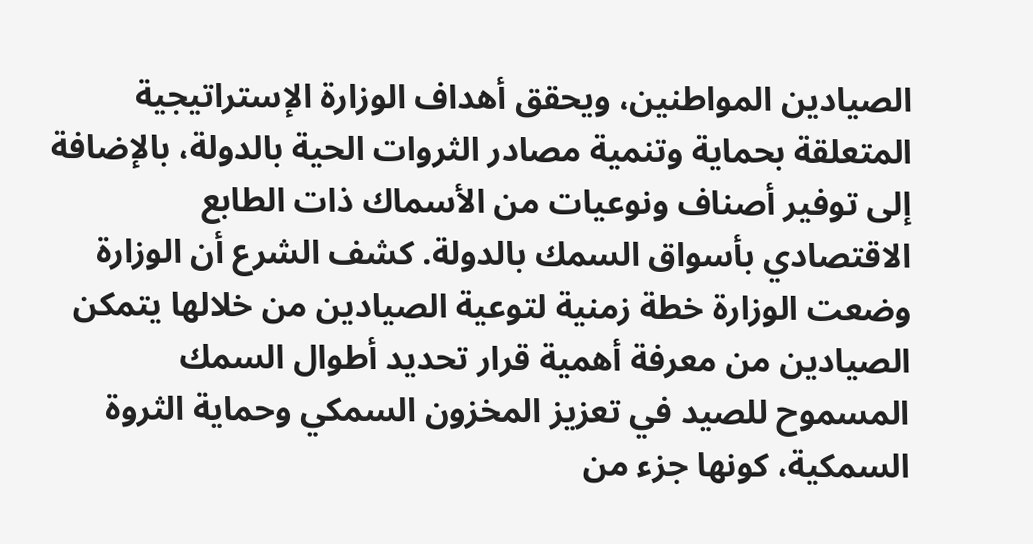الصيادين المواطنين، ويحقق أهداف الوزارة الإستراتيجية المتعلقة بحماية وتنمية مصادر الثروات الحية بالدولة، بالإضافة إلى توفير أصناف ونوعيات من الأسماك ذات الطابع الاقتصادي بأسواق السمك بالدولة. كشف الشرع أن الوزارة وضعت الوزارة خطة زمنية لتوعية الصيادين من خلالها يتمكن الصيادين من معرفة أهمية قرار تحديد أطوال السمك المسموح للصيد في تعزيز المخزون السمكي وحماية الثروة السمكية، كونها جزء من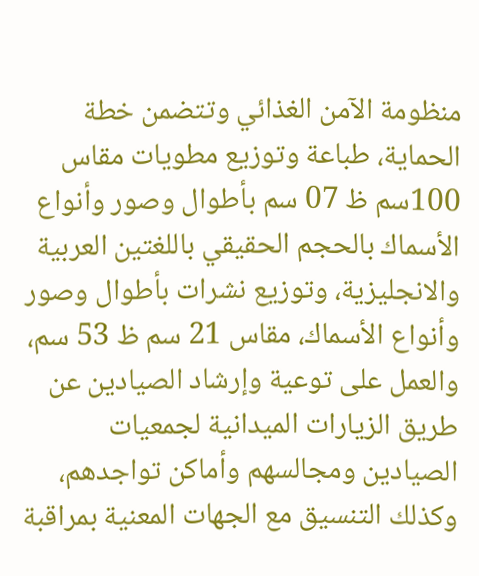منظومة الآمن الغذائي وتتضمن خطة الحماية، طباعة وتوزيع مطويات مقاس 100سم ظ 07 سم بأطوال وصور وأنواع الأسماك بالحجم الحقيقي باللغتين العربية والانجليزية، وتوزيع نشرات بأطوال وصور وأنواع الأسماك، مقاس 21 سم ظ 53 سم، والعمل على توعية وإرشاد الصيادين عن طريق الزيارات الميدانية لجمعيات الصيادين ومجالسهم وأماكن تواجدهم، وكذلك التنسيق مع الجهات المعنية بمراقبة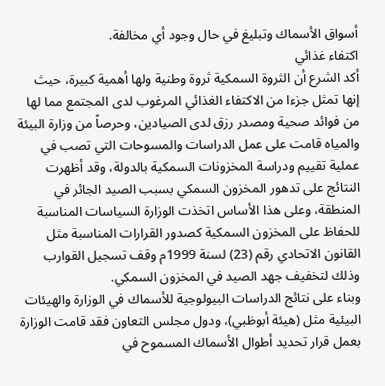أسواق الأسماك وتبليغ في حال وجود أي مخالفة.
اكتفاء غذائي
أكد الشرع أن الثروة السمكية ثروة وطنية ولها أهمية كبيرة، حيث إنها تمثل جزءا من الاكتفاء الغذائي المرغوب لدى المجتمع مما لها من فوائد صحية ومصدر رزق لدى الصيادين، وحرصاً من وزارة البيئة والمياه قامت على عمل الدراسات والمسوحات التي تصب في عملية تقييم ودراسة المخزونات السمكية بالدولة، وقد أظهرت النتائج على تدهور المخزون السمكي بسبب الصيد الجائر في المنطقة، وعلى هذا الأساس اتخذت الوزارة السياسات المناسبة للحفاظ على المخزون السمكية كصدور القرارات المناسبة مثل القانون الاتحادي رقم (23) لسنة 1999م وقف تسجيل القوارب وذلك لتخفيف جهد الصيد في المخزون السمكي.
وبناء على نتائج الدراسات البيولوجية للأسماك في الوزارة والهيئات البيئية مثل (هيئة أبوظبي)، ودول مجلس التعاون فقد قامت الوزارة بعمل قرار تحديد أطوال الأسماك المسموح في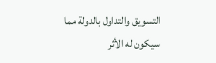التسويق والتداول بالدولة مما سيكون له الأثر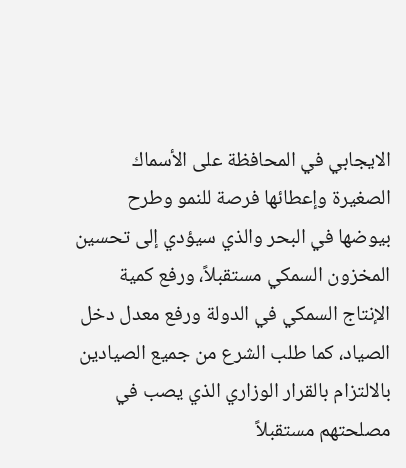الايجابي في المحافظة على الأسماك الصغيرة وإعطائها فرصة للنمو وطرح بيوضها في البحر والذي سيؤدي إلى تحسين المخزون السمكي مستقبلاً، ورفع كمية الإنتاج السمكي في الدولة ورفع معدل دخل الصياد، كما طلب الشرع من جميع الصيادين بالالتزام بالقرار الوزاري الذي يصب في مصلحتهم مستقبلاً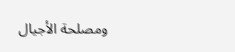ومصلحة الأجيال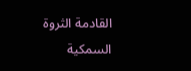القادمة الثروة السمكية